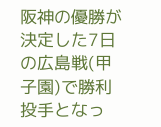阪神の優勝が決定した7日の広島戦(甲子園)で勝利投手となっ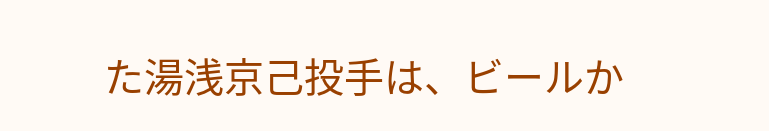た湯浅京己投手は、ビールか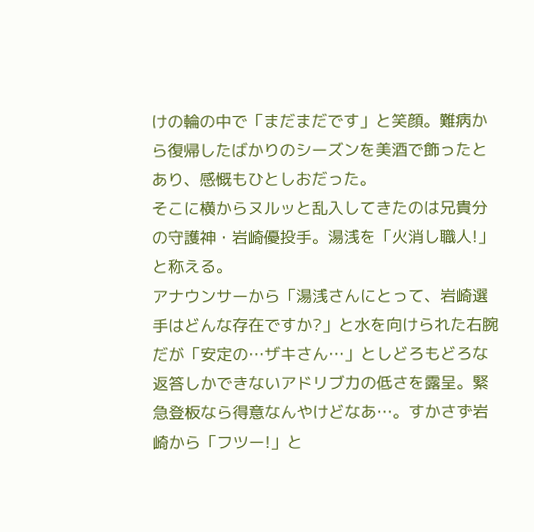けの輪の中で「まだまだです」と笑顔。難病から復帰したばかりのシーズンを美酒で飾ったとあり、感慨もひとしおだった。
そこに横からヌルッと乱入してきたのは兄貴分の守護神・岩崎優投手。湯浅を「火消し職人!」と称える。
アナウンサーから「湯浅さんにとって、岩崎選手はどんな存在ですか?」と水を向けられた右腕だが「安定の…ザキさん…」としどろもどろな返答しかできないアドリブ力の低さを露呈。緊急登板なら得意なんやけどなあ…。すかさず岩崎から「フツー!」と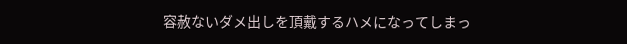容赦ないダメ出しを頂戴するハメになってしまっ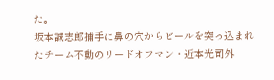た。
坂本誠志郎捕手に鼻の穴からビールを突っ込まれたチーム不動のリードオフマン・近本光司外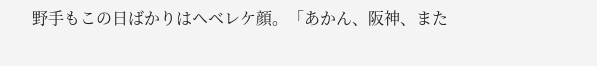野手もこの日ばかりはヘベレケ顔。「あかん、阪神、また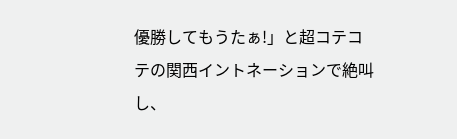優勝してもうたぁ!」と超コテコテの関西イントネーションで絶叫し、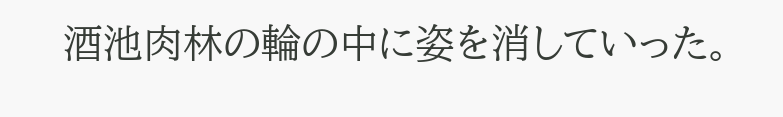酒池肉林の輪の中に姿を消していった。